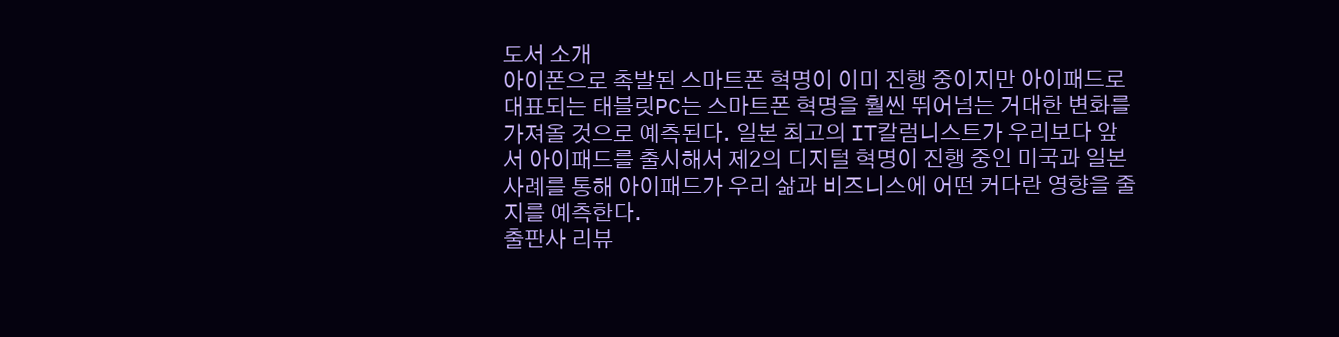도서 소개
아이폰으로 촉발된 스마트폰 혁명이 이미 진행 중이지만 아이패드로 대표되는 태블릿PC는 스마트폰 혁명을 훨씬 뛰어넘는 거대한 변화를 가져올 것으로 예측된다. 일본 최고의 IT칼럼니스트가 우리보다 앞서 아이패드를 출시해서 제2의 디지털 혁명이 진행 중인 미국과 일본 사례를 통해 아이패드가 우리 삶과 비즈니스에 어떤 커다란 영향을 줄지를 예측한다.
출판사 리뷰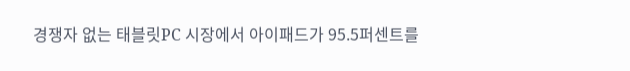경쟁자 없는 태블릿PC 시장에서 아이패드가 95.5퍼센트를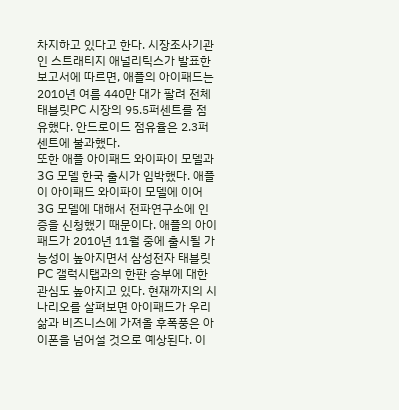차지하고 있다고 한다. 시장조사기관인 스트래티지 애널리틱스가 발표한 보고서에 따르면, 애플의 아이패드는 2010년 여름 440만 대가 팔려 전체 태블릿PC 시장의 95.5퍼센트를 점유했다. 안드로이드 점유율은 2.3퍼센트에 불과했다.
또한 애플 아이패드 와이파이 모델과 3G 모델 한국 출시가 임박했다. 애플이 아이패드 와이파이 모델에 이어 3G 모델에 대해서 전파연구소에 인증을 신청했기 때문이다. 애플의 아이패드가 2010년 11월 중에 출시될 가능성이 높아지면서 삼성전자 태블릿PC 갤럭시탭과의 한판 승부에 대한 관심도 높아지고 있다. 현재까지의 시나리오를 살펴보면 아이패드가 우리 삶과 비즈니스에 가져올 후폭풍은 아이폰을 넘어설 것으로 예상된다. 이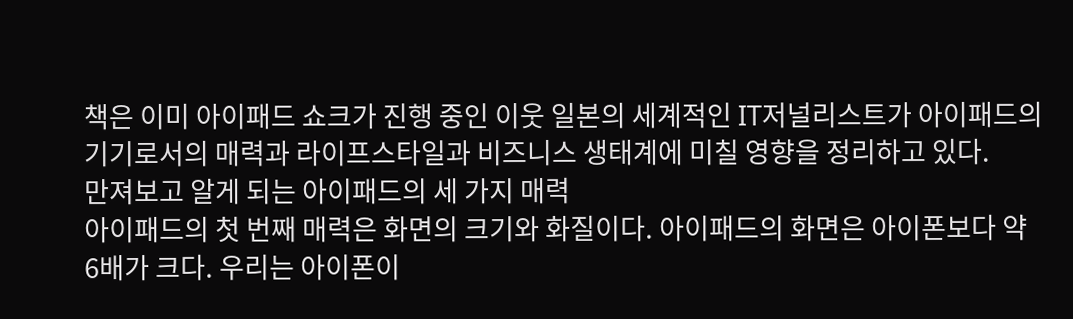책은 이미 아이패드 쇼크가 진행 중인 이웃 일본의 세계적인 IT저널리스트가 아이패드의 기기로서의 매력과 라이프스타일과 비즈니스 생태계에 미칠 영향을 정리하고 있다.
만져보고 알게 되는 아이패드의 세 가지 매력
아이패드의 첫 번째 매력은 화면의 크기와 화질이다. 아이패드의 화면은 아이폰보다 약 6배가 크다. 우리는 아이폰이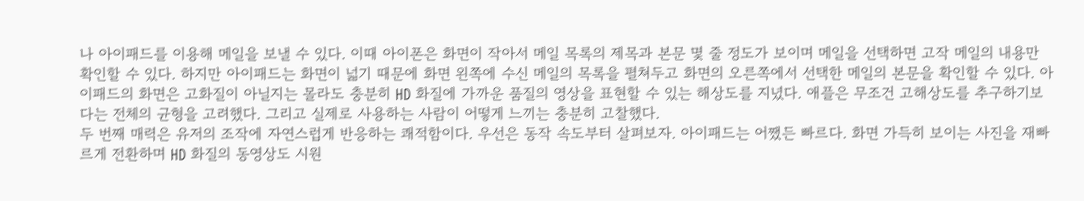나 아이패드를 이용해 메일을 보낼 수 있다. 이때 아이폰은 화면이 작아서 메일 목록의 제목과 본문 몇 줄 정도가 보이며 메일을 선택하면 고작 메일의 내용만 확인할 수 있다. 하지만 아이패드는 화면이 넓기 때문에 화면 왼쪽에 수신 메일의 목록을 펼쳐두고 화면의 오른쪽에서 선택한 메일의 본문을 확인할 수 있다. 아이패드의 화면은 고화질이 아닐지는 몰라도 충분히 HD 화질에 가까운 품질의 영상을 표현할 수 있는 해상도를 지녔다. 애플은 무조건 고해상도를 추구하기보다는 전체의 균형을 고려했다. 그리고 실제로 사용하는 사람이 어떻게 느끼는 충분히 고찰했다.
두 번째 매력은 유저의 조작에 자연스럽게 반응하는 쾌적함이다. 우선은 동작 속도부터 살펴보자. 아이패드는 어쨌든 빠르다. 화면 가득히 보이는 사진을 재빠르게 전환하며 HD 화질의 동영상도 시원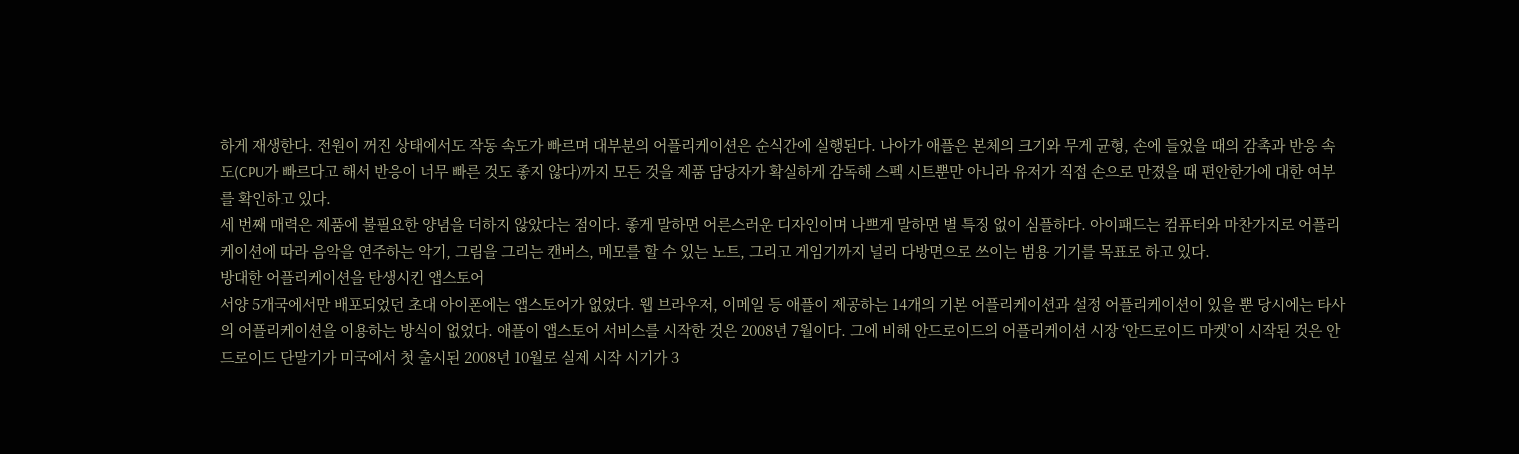하게 재생한다. 전원이 꺼진 상태에서도 작동 속도가 빠르며 대부분의 어플리케이션은 순식간에 실행된다. 나아가 애플은 본체의 크기와 무게 균형, 손에 들었을 때의 감촉과 반응 속도(CPU가 빠르다고 해서 반응이 너무 빠른 것도 좋지 않다)까지 모든 것을 제품 담당자가 확실하게 감독해 스펙 시트뿐만 아니라 유저가 직접 손으로 만졌을 때 편안한가에 대한 여부를 확인하고 있다.
세 번째 매력은 제품에 불필요한 양념을 더하지 않았다는 점이다. 좋게 말하면 어른스러운 디자인이며 나쁘게 말하면 별 특징 없이 심플하다. 아이패드는 컴퓨터와 마찬가지로 어플리케이션에 따라 음악을 연주하는 악기, 그림을 그리는 캔버스, 메모를 할 수 있는 노트, 그리고 게임기까지 널리 다방면으로 쓰이는 범용 기기를 목표로 하고 있다.
방대한 어플리케이션을 탄생시킨 앱스토어
서양 5개국에서만 배포되었던 초대 아이폰에는 앱스토어가 없었다. 웹 브라우저, 이메일 등 애플이 제공하는 14개의 기본 어플리케이션과 설정 어플리케이션이 있을 뿐 당시에는 타사의 어플리케이션을 이용하는 방식이 없었다. 애플이 앱스토어 서비스를 시작한 것은 2008년 7월이다. 그에 비해 안드로이드의 어플리케이션 시장 ‘안드로이드 마켓’이 시작된 것은 안드로이드 단말기가 미국에서 첫 출시된 2008년 10월로 실제 시작 시기가 3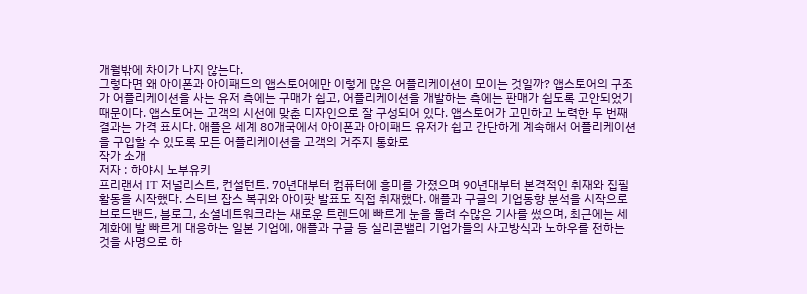개월밖에 차이가 나지 않는다.
그렇다면 왜 아이폰과 아이패드의 앱스토어에만 이렇게 많은 어플리케이션이 모이는 것일까? 앱스토어의 구조가 어플리케이션을 사는 유저 측에는 구매가 쉽고, 어플리케이션을 개발하는 측에는 판매가 쉽도록 고안되었기 때문이다. 앱스토어는 고객의 시선에 맞춘 디자인으로 잘 구성되어 있다. 앱스토어가 고민하고 노력한 두 번째 결과는 가격 표시다. 애플은 세계 80개국에서 아이폰과 아이패드 유저가 쉽고 간단하게 계속해서 어플리케이션을 구입할 수 있도록 모든 어플리케이션을 고객의 거주지 통화로
작가 소개
저자 : 하야시 노부유키
프리랜서 IT 저널리스트, 컨설턴트. 70년대부터 컴퓨터에 흥미를 가졌으며 90년대부터 본격적인 취재와 집필활동을 시작했다. 스티브 잡스 복귀와 아이팟 발표도 직접 취재했다. 애플과 구글의 기업동향 분석을 시작으로 브로드밴드, 블로그, 소셜네트워크라는 새로운 트렌드에 빠르게 눈을 돌려 수많은 기사를 썼으며, 최근에는 세계화에 발 빠르게 대응하는 일본 기업에, 애플과 구글 등 실리콘밸리 기업가들의 사고방식과 노하우를 전하는 것을 사명으로 하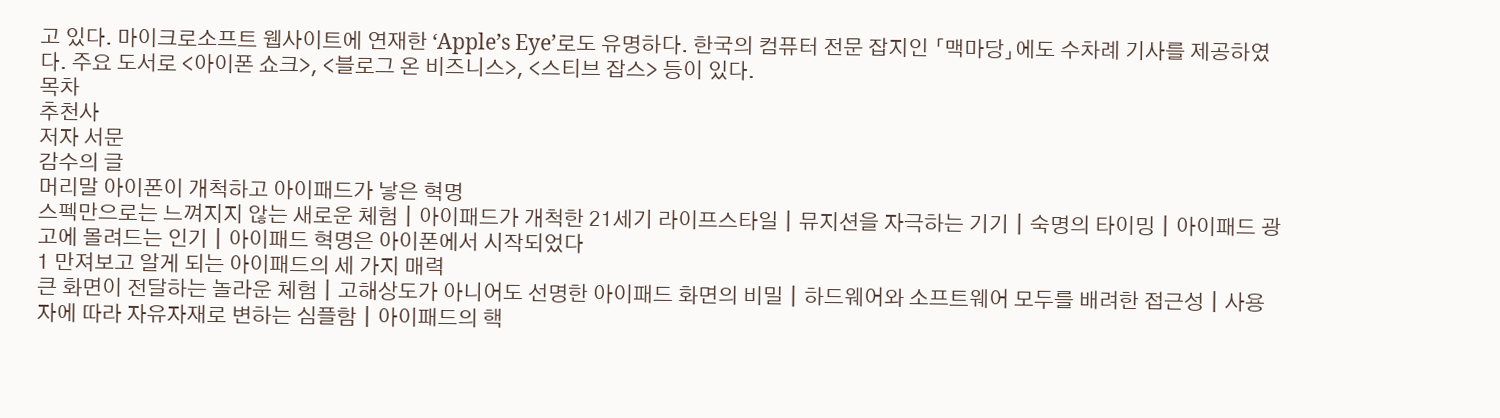고 있다. 마이크로소프트 웹사이트에 연재한 ‘Apple’s Eye’로도 유명하다. 한국의 컴퓨터 전문 잡지인 「맥마당」에도 수차례 기사를 제공하였다. 주요 도서로 <아이폰 쇼크>, <블로그 온 비즈니스>, <스티브 잡스> 등이 있다.
목차
추천사
저자 서문
감수의 글
머리말 아이폰이 개척하고 아이패드가 낳은 혁명
스펙만으로는 느껴지지 않는 새로운 체험┃아이패드가 개척한 21세기 라이프스타일┃뮤지션을 자극하는 기기┃숙명의 타이밍┃아이패드 광고에 몰려드는 인기┃아이패드 혁명은 아이폰에서 시작되었다
1 만져보고 알게 되는 아이패드의 세 가지 매력
큰 화면이 전달하는 놀라운 체험┃고해상도가 아니어도 선명한 아이패드 화면의 비밀┃하드웨어와 소프트웨어 모두를 배려한 접근성┃사용자에 따라 자유자재로 변하는 심플함┃아이패드의 핵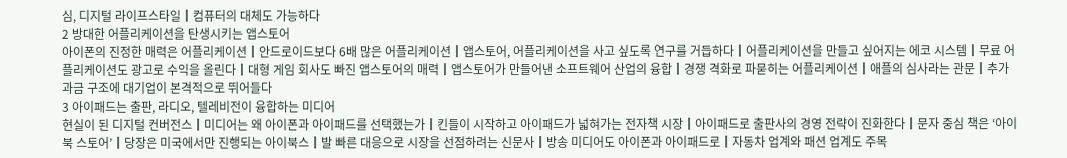심, 디지털 라이프스타일┃컴퓨터의 대체도 가능하다
2 방대한 어플리케이션을 탄생시키는 앱스토어
아이폰의 진정한 매력은 어플리케이션┃안드로이드보다 6배 많은 어플리케이션┃앱스토어, 어플리케이션을 사고 싶도록 연구를 거듭하다┃어플리케이션을 만들고 싶어지는 에코 시스템┃무료 어플리케이션도 광고로 수익을 올린다┃대형 게임 회사도 빠진 앱스토어의 매력┃앱스토어가 만들어낸 소프트웨어 산업의 융합┃경쟁 격화로 파묻히는 어플리케이션┃애플의 심사라는 관문┃추가 과금 구조에 대기업이 본격적으로 뛰어들다
3 아이패드는 출판, 라디오, 텔레비전이 융합하는 미디어
현실이 된 디지털 컨버전스┃미디어는 왜 아이폰과 아이패드를 선택했는가┃킨들이 시작하고 아이패드가 넓혀가는 전자책 시장┃아이패드로 출판사의 경영 전략이 진화한다┃문자 중심 책은 ‘아이북 스토어’┃당장은 미국에서만 진행되는 아이북스┃발 빠른 대응으로 시장을 선점하려는 신문사┃방송 미디어도 아이폰과 아이패드로┃자동차 업계와 패션 업계도 주목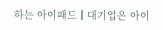하는 아이패드┃대기업은 아이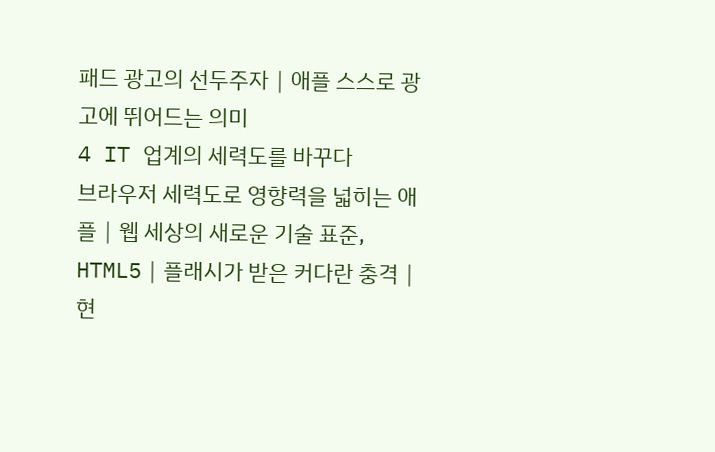패드 광고의 선두주자┃애플 스스로 광고에 뛰어드는 의미
4 IT 업계의 세력도를 바꾸다
브라우저 세력도로 영향력을 넓히는 애플┃웹 세상의 새로운 기술 표준, HTML5┃플래시가 받은 커다란 충격┃현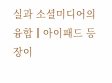실과 소셜미디어의 융합┃아이패드 등장이